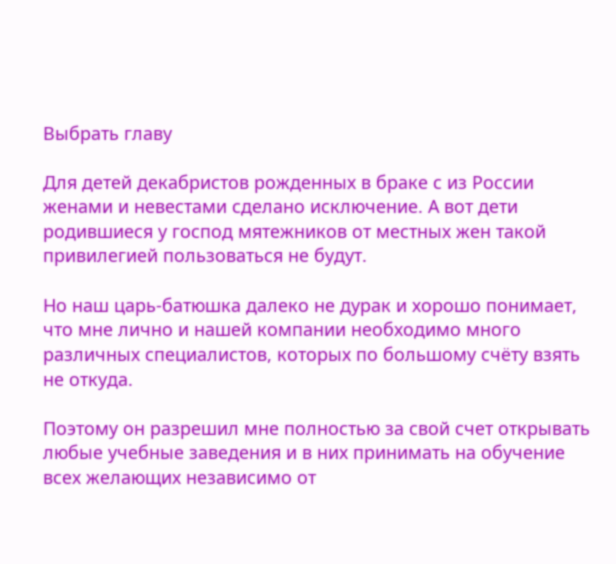Выбрать главу

Для детей декабристов рожденных в браке с из России женами и невестами сделано исключение. А вот дети родившиеся у господ мятежников от местных жен такой привилегией пользоваться не будут.

Но наш царь-батюшка далеко не дурак и хорошо понимает, что мне лично и нашей компании необходимо много различных специалистов, которых по большому счёту взять не откуда.

Поэтому он разрешил мне полностью за свой счет открывать любые учебные заведения и в них принимать на обучение всех желающих независимо от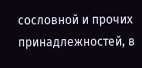сословной и прочих принадлежностей, в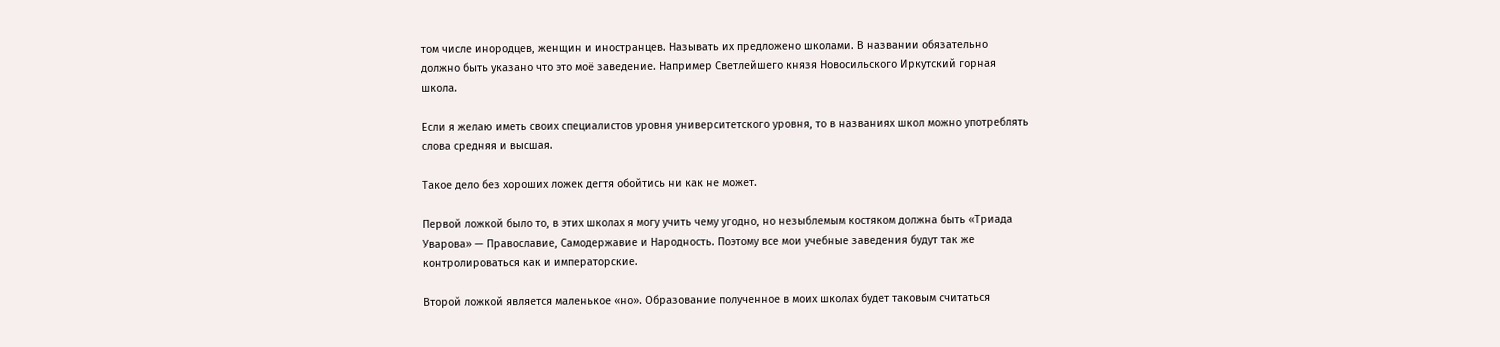том числе инородцев, женщин и иностранцев. Называть их предложено школами. В названии обязательно должно быть указано что это моё заведение. Например Светлейшего князя Новосильского Иркутский горная школа.

Если я желаю иметь своих специалистов уровня университетского уровня, то в названиях школ можно употреблять слова средняя и высшая.

Такое дело без хороших ложек дегтя обойтись ни как не может.

Первой ложкой было то, в этих школах я могу учить чему угодно, но незыблемым костяком должна быть «Триада Уварова» — Православие, Самодержавие и Народность. Поэтому все мои учебные заведения будут так же контролироваться как и императорские.

Второй ложкой является маленькое «но». Образование полученное в моих школах будет таковым считаться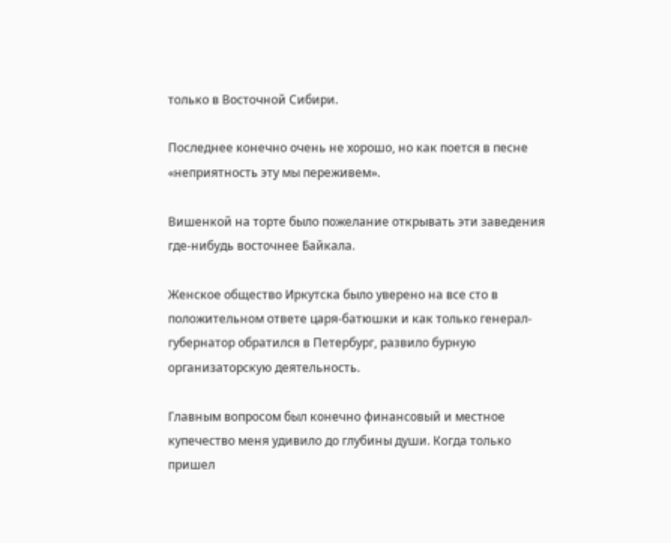только в Восточной Сибири.

Последнее конечно очень не хорошо, но как поется в песне «неприятность эту мы переживем».

Вишенкой на торте было пожелание открывать эти заведения где-нибудь восточнее Байкала.

Женское общество Иркутска было уверено на все сто в положительном ответе царя-батюшки и как только генерал-губернатор обратился в Петербург, развило бурную организаторскую деятельность.

Главным вопросом был конечно финансовый и местное купечество меня удивило до глубины души. Когда только пришел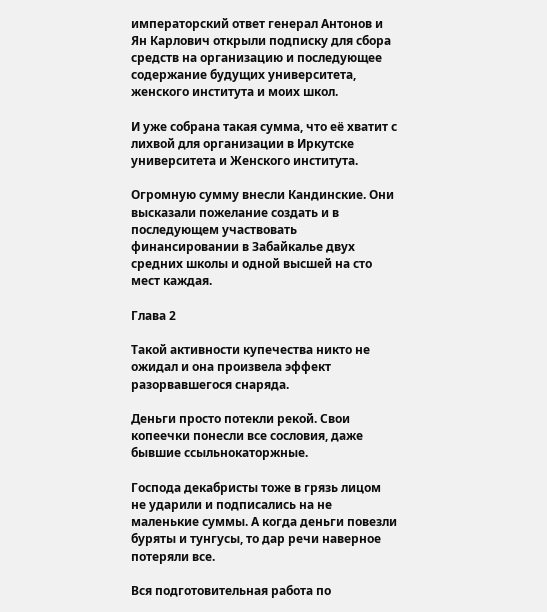императорский ответ генерал Антонов и Ян Карлович открыли подписку для сбора средств на организацию и последующее содержание будущих университета, женского института и моих школ.

И уже собрана такая сумма, что её хватит с лихвой для организации в Иркутске университета и Женского института.

Огромную сумму внесли Кандинские. Они высказали пожелание создать и в последующем участвовать финансировании в Забайкалье двух средних школы и одной высшей на сто мест каждая.

Глава 2

Такой активности купечества никто не ожидал и она произвела эффект разорвавшегося снаряда.

Деньги просто потекли рекой. Свои копеечки понесли все сословия, даже бывшие ссыльнокаторжные.

Господа декабристы тоже в грязь лицом не ударили и подписались на не маленькие суммы. А когда деньги повезли буряты и тунгусы, то дар речи наверное потеряли все.

Вся подготовительная работа по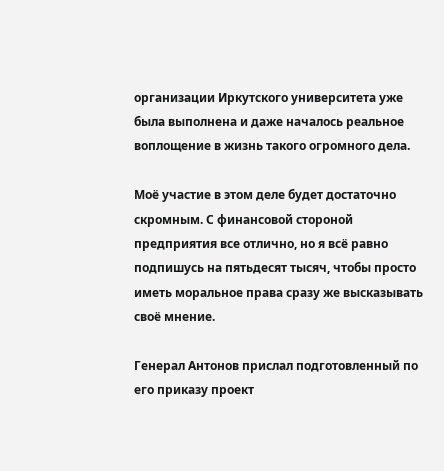организации Иркутского университета уже была выполнена и даже началось реальное воплощение в жизнь такого огромного дела.

Моё участие в этом деле будет достаточно скромным. С финансовой стороной предприятия все отлично, но я всё равно подпишусь на пятьдесят тысяч, чтобы просто иметь моральное права сразу же высказывать своё мнение.

Генерал Антонов прислал подготовленный по его приказу проект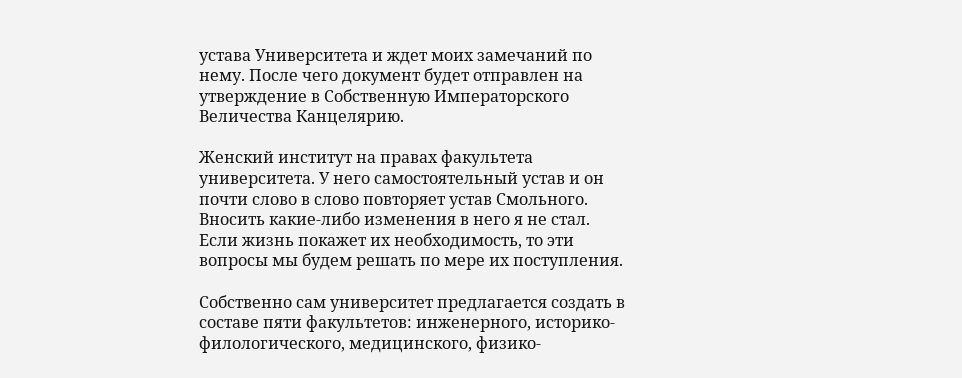устава Университета и ждет моих замечаний по нему. После чего документ будет отправлен на утверждение в Собственную Императорского Величества Канцелярию.

Женский институт на правах факультета университета. У него самостоятельный устав и он почти слово в слово повторяет устав Смольного. Вносить какие-либо изменения в него я не стал. Если жизнь покажет их необходимость, то эти вопросы мы будем решать по мере их поступления.

Собственно сам университет предлагается создать в составе пяти факультетов: инженерного, историко-филологического, медицинского, физико-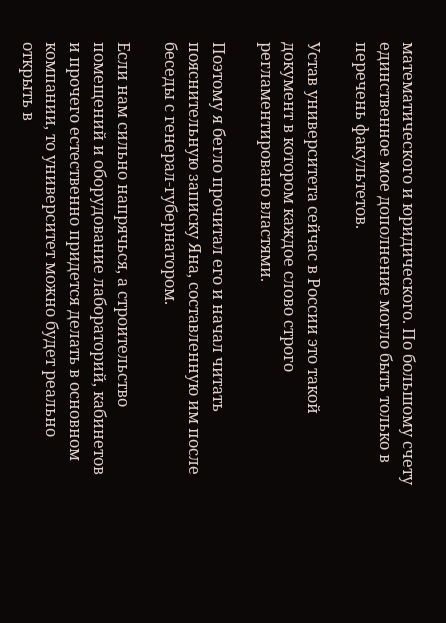математического и юридического. По большому счету единственное мое дополнение могло быть только в перечень факультетов.

Устав университета сейчас в России это такой документ в котором каждое слово строго регламентировано властями.

Поэтому я бегло прочитал его и начал читать пояснительную записку Яна, составленную им после беседы с генерал-губернатором.

Если нам сильно напрячься, а строительство помещений и оборудование лабораторий, кабинетов и прочего естественно придется делать в основном компании, то университет можно будет реально открыть в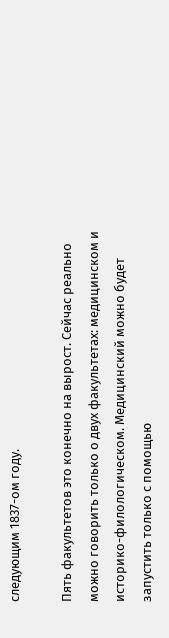следующим 1837-ом году.

Пять факультетов это конечно на вырост. Сейчас реально можно говорить только о двух факультетах: медицинском и историко-филологическом. Медицинский можно будет запустить только с помощью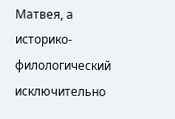Матвея, а историко-филологический исключительно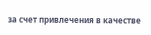за счет привлечения в качестве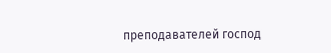преподавателей господ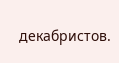декабристов.